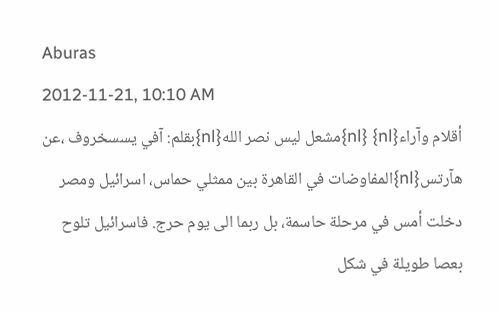Aburas
2012-11-21, 10:10 AM
أقلام وآراء{nl} {nl}مشعل ليس نصر الله{nl}بقلم: آفي يسسخروف ،عن هآرتس{nl}المفاوضات في القاهرة بين ممثلي حماس، اسرائيل ومصر دخلت أمس في مرحلة حاسمة، بل ربما الى يوم حرج. فاسرائيل تلوح بعصا طويلة في شكل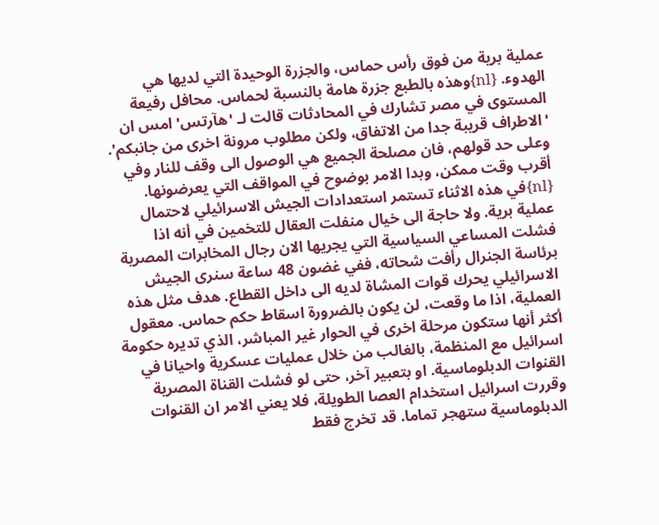عملية برية من فوق رأس حماس، والجزرة الوحيدة التي لديها هي الهدوء. {nl}وهذه بالطبع جزرة هامة بالنسبة لحماس. محافل رفيعة المستوى في مصر تشارك في المحادثات قالت لـ 'هآرتس' امس ان 'الاطراف قريبة جدا من الاتفاق، ولكن مطلوب مرونة اخرى من جانبكم'. وعلى حد قولهم، فان مصلحة الجميع هي الوصول الى وقف للنار وفي أقرب وقت ممكن، وبدا الامر بوضوح في المواقف التي يعرضونها. {nl}في هذه الاثناء تستمر استعدادات الجيش الاسرائيلي لاحتمال عملية برية. ولا حاجة الى خيال منفلت العقال للتخمين في أنه اذا فشلت المساعي السياسية التي يجريها الان رجال المخابرات المصرية برئاسة الجنرال رأفت شحاته، ففي غضون 48 ساعة سنرى الجيش الاسرائيلي يحرك قوات المشاة لديه الى داخل القطاع. هدف مثل هذه العملية، اذا ما وقعت، لن يكون بالضرورة اسقاط حكم حماس. معقول أكثر أنها ستكون مرحلة اخرى في الحوار غير المباشر، الذي تديره حكومة اسرائيل مع المنظمة، بالغالب من خلال عمليات عسكرية واحيانا في القنوات الدبلوماسية. او بتعبير آخر، حتى لو فشلت القناة المصرية وقررت اسرائيل استخدام العصا الطويلة، فلا يعني الامر ان القنوات الدبلوماسية ستهجر تماما. قد تخرج فقط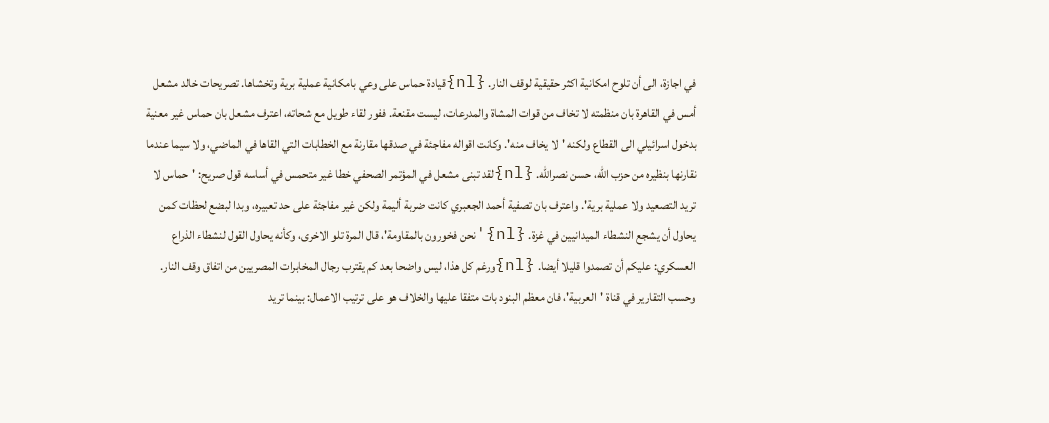في اجازة، الى أن تلوح امكانية اكثر حقيقية لوقف النار. {nl}قيادة حماس على وعي بامكانية عملية برية وتخشاها. تصريحات خالد مشعل أمس في القاهرة بان منظمته لا تخاف من قوات المشاة والمدرعات، ليست مقنعة. ففور لقاء طويل مع شحاته، اعترف مشعل بان حماس غير معنية بدخول اسرائيلي الى القطاع ولكنه 'لا يخاف منه'. وكانت اقواله مفاجئة في صدقها مقارنة مع الخطابات التي القاها في الماضي، ولا سيما عندما نقارنها بنظيره من حزب الله، حسن نصرالله. {nl}لقد تبنى مشعل في المؤتمر الصحفي خطا غير متحمس في أساسه قول صريح: 'حماس لا تريد التصعيد ولا عملية برية'. واعترف بان تصفية أحمد الجعبري كانت ضربة أليمة ولكن غير مفاجئة على حد تعبيره، وبدا لبضع لحظات كمن يحاول أن يشجع النشطاء الميدانيين في غزة. {nl}'نحن فخورون بالمقاومة'، قال المرة تلو الاخرى، وكأنه يحاول القول لنشطاء الذراع العسكري: عليكم أن تصمدوا قليلا أيضا. {nl}ورغم كل هذا، ليس واضحا بعد كم يقترب رجال المخابرات المصريين من اتفاق وقف النار. وحسب التقارير في قناة 'العربية'، فان معظم البنود بات متفقا عليها والخلاف هو على ترتيب الاعمال: بينما تريد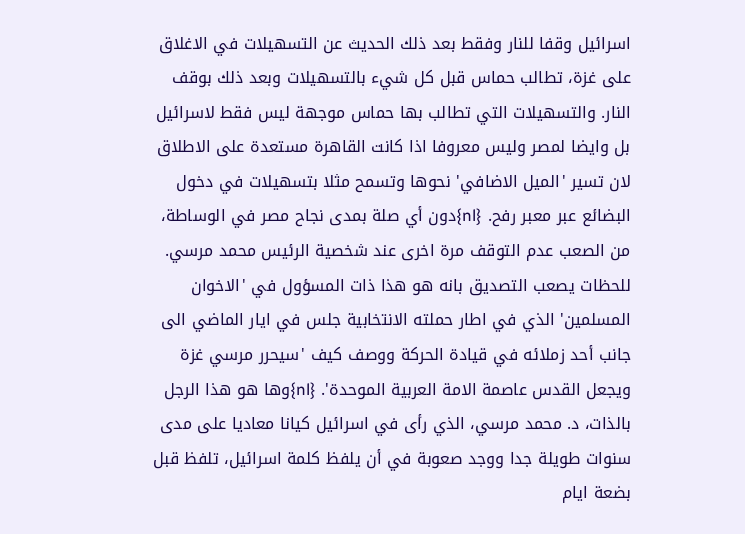اسرائيل وقفا للنار وفقط بعد ذلك الحديث عن التسهيلات في الاغلاق على غزة، تطالب حماس قبل كل شيء بالتسهيلات وبعد ذلك بوقف النار. والتسهيلات التي تطالب بها حماس موجهة ليس فقط لاسرائيل بل وايضا لمصر وليس معروفا اذا كانت القاهرة مستعدة على الاطلاق لان تسير 'الميل الاضافي' نحوها وتسمح مثلا بتسهيلات في دخول البضائع عبر معبر رفح. {nl}دون أي صلة بمدى نجاح مصر في الوساطة، من الصعب عدم التوقف مرة اخرى عند شخصية الرئيس محمد مرسي. للحظات يصعب التصديق بانه هو هذا ذات المسؤول في 'الاخوان المسلمين' الذي في اطار حملته الانتخابية جلس في ايار الماضي الى جانب أحد زملائه في قيادة الحركة ووصف كيف 'سيحرر مرسي غزة ويجعل القدس عاصمة الامة العربية الموحدة'. {nl}وها هو هذا الرجل بالذات، د. محمد مرسي، الذي رأى في اسرائيل كيانا معاديا على مدى سنوات طويلة جدا ووجد صعوبة في أن يلفظ كلمة اسرائيل، تلفظ قبل بضعة ايام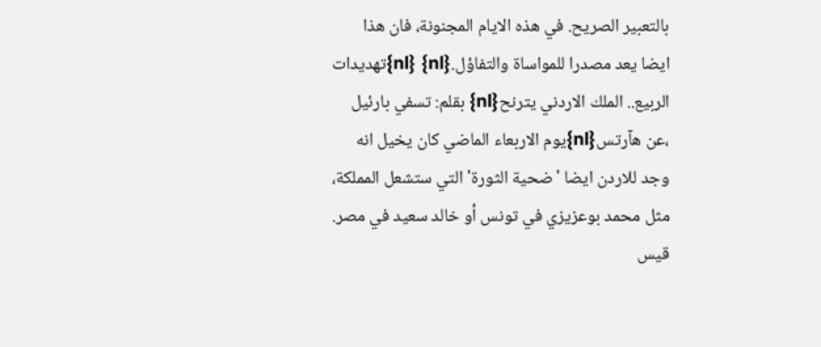بالتعبير الصريح. في هذه الايام المجنونة، فان هذا ايضا يعد مصدرا للمواساة والتفاؤل.{nl} {nl}تهديدات الربيع.. الملك الاردني يترنح{nl} بقلم: تسفي بارئيل ،عن هآرتس{nl}يوم الاربعاء الماضي كان يخيل انه وجد للاردن ايضا 'ضحية الثورة' التي ستشعل المملكة، مثل محمد بوعزيزي في تونس أو خالد سعيد في مصر. قيس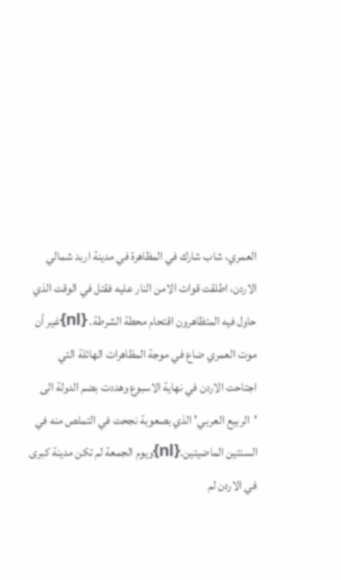العمري، شاب شارك في المظاهرة في مدينة اربد شمالي الاردن، اطلقت قوات الامن النار عليه فقتل في الوقت الذي حاول فيه المتظاهرون اقتحام محطة الشرطة. {nl}غير أن موت العمري ضاع في موجة المظاهرات الهائلة التي اجتاحت الاردن في نهاية الاسبوع وهددت بضم الدولة الى 'الربيع العربي' الذي بصعوبة نجحت في التملص منه في السنتين الماضيتين.{nl}ويوم الجمعة لم تكن مدينة كبرى في الاردن لم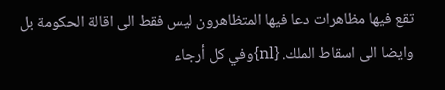تقع فيها مظاهرات دعا فيها المتظاهرون ليس فقط الى اقالة الحكومة بل وايضا الى اسقاط الملك. {nl}وفي كل أرجاء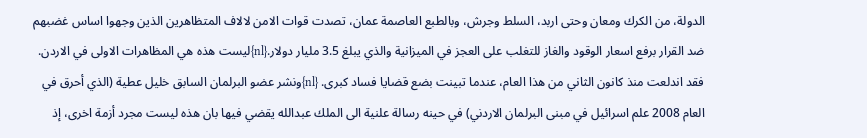الدولة، من الكرك ومعان وحتى اربد، السلط وجرش، وبالطبع العاصمة عمان، تصدت قوات الامن لالاف المتظاهرين الذين وجهوا اساس غضبهم ضد القرار برفع اسعار الوقود والغاز للتغلب على العجز في الميزانية والذي يبلغ 3.5 مليار دولار.{nl}ليست هذه هي المظاهرات الاولى في الاردن. فقد اندلعت منذ كانون الثاني من هذا العام، عندما تبينت بضع قضايا فساد كبرى. {nl}ونشر عضو البرلمان السابق خليل عطية (الذي أحرق في العام 2008 علم اسرائيل في مبنى البرلمان الاردني) في حينه رسالة علنية الى الملك عبدالله يقضي فيها بان هذه ليست مجرد أزمة اخرى، إذ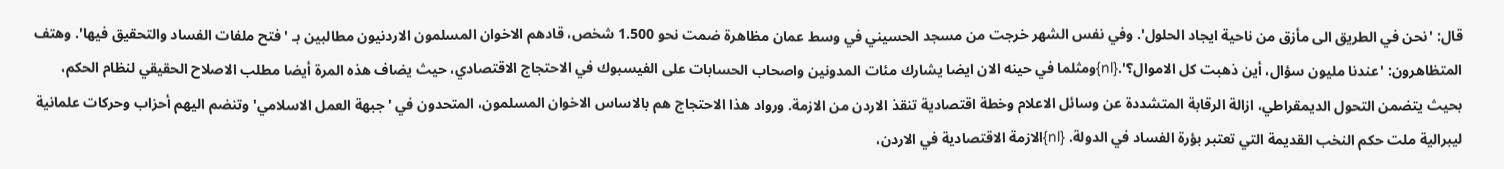قال: 'نحن في الطريق الى مأزق من ناحية ايجاد الحلول'. وفي نفس الشهر خرجت من مسجد الحسيني في وسط عمان مظاهرة ضمت نحو 1.500 شخص، قادهم الاخوان المسلمون الاردنيون مطالبين بـ 'فتح ملفات الفساد والتحقيق فيها'. وهتف المتظاهرون: 'عندنا مليون سؤال، أين ذهبت كل الاموال؟'.{nl}ومثلما في حينه الان ايضا يشارك مئات المدونين واصحاب الحسابات على الفيسبوك في الاحتجاج الاقتصادي، حيث يضاف هذه المرة أيضا مطلب الاصلاح الحقيقي لنظام الحكم، بحيث يتضمن التحول الديمقراطي، ازالة الرقابة المتشددة عن وسائل الاعلام وخطة اقتصادية تنقذ الاردن من الازمة. ورواد هذا الاحتجاج هم بالاساس الاخوان المسلمون، المتحدون في 'جبهة العمل الاسلامي' وتنضم اليهم أحزاب وحركات علمانية ليبرالية ملت حكم النخب القديمة التي تعتبر بؤرة الفساد في الدولة. {nl}الازمة الاقتصادية في الاردن،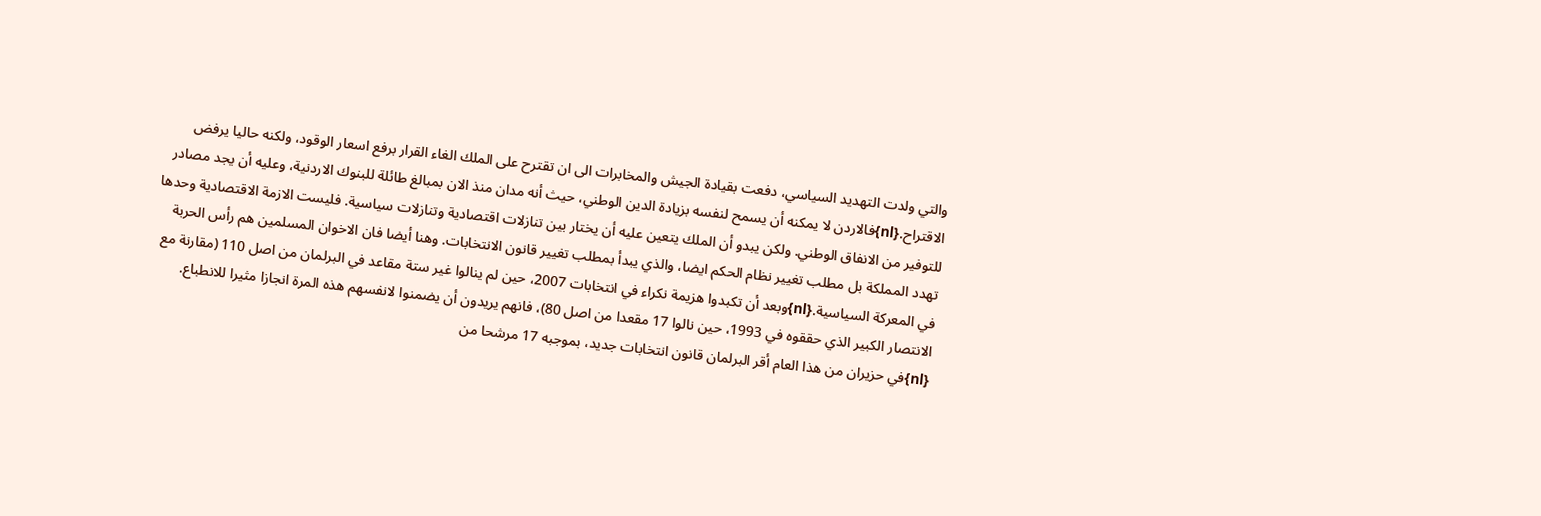والتي ولدت التهديد السياسي، دفعت بقيادة الجيش والمخابرات الى ان تقترح على الملك الغاء القرار برفع اسعار الوقود، ولكنه حاليا يرفض الاقتراح.{nl}فالاردن لا يمكنه أن يسمح لنفسه بزيادة الدين الوطني، حيث أنه مدان منذ الان بمبالغ طائلة للبنوك الاردنية، وعليه أن يجد مصادر للتوفير من الانفاق الوطني. ولكن يبدو أن الملك يتعين عليه أن يختار بين تنازلات اقتصادية وتنازلات سياسية. فليست الازمة الاقتصادية وحدها تهدد المملكة بل مطلب تغيير نظام الحكم ايضا، والذي يبدأ بمطلب تغيير قانون الانتخابات. وهنا أيضا فان الاخوان المسلمين هم رأس الحربة في المعركة السياسية.{nl}وبعد أن تكبدوا هزيمة نكراء في انتخابات 2007، حين لم ينالوا غير ستة مقاعد في البرلمان من اصل 110 (مقارنة مع الانتصار الكبير الذي حققوه في 1993، حين نالوا 17 مقعدا من اصل 80)، فانهم يريدون أن يضمنوا لانفسهم هذه المرة انجازا مثيرا للانطباع. {nl}في حزيران من هذا العام أقر البرلمان قانون انتخابات جديد، بموجبه 17 مرشحا من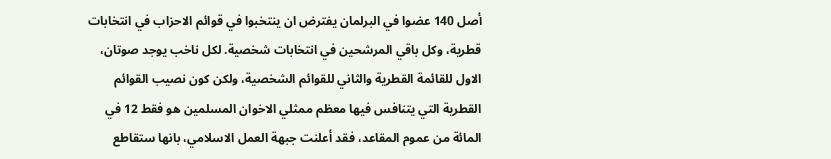أصل 140 عضوا في البرلمان يفترض ان ينتخبوا في قوائم الاحزاب في انتخابات قطرية، وكل باقي المرشحين في انتخابات شخصية. لكل ناخب يوجد صوتان، الاول للقائمة القطرية والثاني للقوائم الشخصية، ولكن كون نصيب القوائم القطرية التي يتنافس فيها معظم ممثلي الاخوان المسلمين هو فقط 12 في المائة من عموم المقاعد، فقد أعلنت جبهة العمل الاسلامي، بانها ستقاطع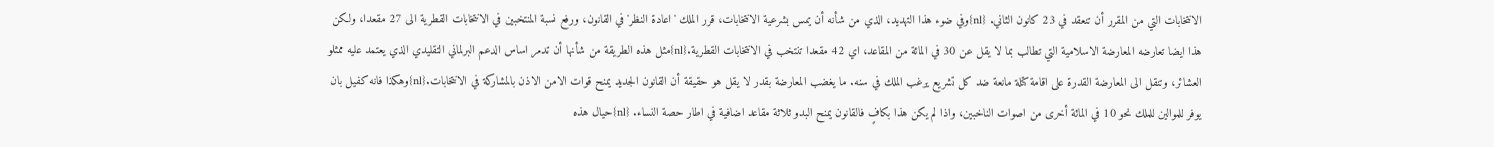الانتخابات التي من المقرر أن تنعقد في 23 كانون الثاني. {nl}وفي ضوء هذا التهديد، الذي من شأنه أن يمس بشرعية الانتخابات، قرر الملك 'اعادة النظر' في القانون، ورفع نسبة المنتخبين في الانتخابات القطرية الى 27 مقعدا، ولكن هذا ايضا تعارضه المعارضة الاسلامية التي تطالب بما لا يقل عن 30 في المائة من المقاعد، اي 42 مقعدا تنتخب في الانتخابات القطرية.{nl}مثل هذه الطريقة من شأنها أن تدمر اساس الدعم البرلماني التقليدي الذي يعتمد عليه ممثلو العشائر، وتنقل الى المعارضة القدرة على اقامة كتلة مانعة ضد كل تشريع يرغب الملك في سنه. ما يغضب المعارضة بقدر لا يقل هو حقيقة أن القانون الجديد يمنح قوات الامن الاذن بالمشاركة في الانتخابات.{nl}وهكذا فانه كفيل بان يوفر للموالين للملك نحو 10 في المائة أخرى من اصوات الناخبين، واذا لم يكن هذا بكافٍ فالقانون يمنح البدو ثلاثة مقاعد اضافية في اطار حصة النساء. {nl}حيال هذه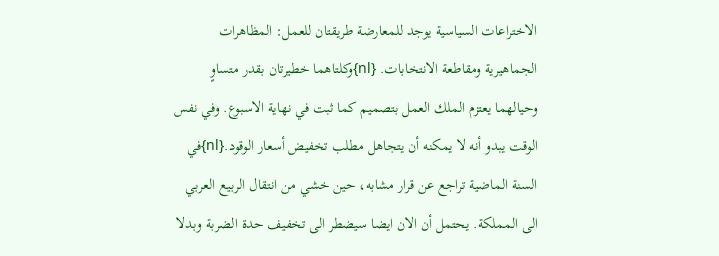الاختراعات السياسية يوجد للمعارضة طريقتان للعمل: المظاهرات الجماهيرية ومقاطعة الانتخابات. {nl}وكلتاهما خطيرتان بقدر متساوٍ وحيالهما يعتزم الملك العمل بتصميم كما ثبت في نهاية الاسبوع. وفي نفس الوقت يبدو أنه لا يمكنه أن يتجاهل مطلب تخفيض أسعار الوقود.{nl}في السنة الماضية تراجع عن قرار مشابه، حين خشي من انتقال الربيع العربي الى المملكة. يحتمل أن الان ايضا سيضطر الى تخفيف حدة الضربة وبدلا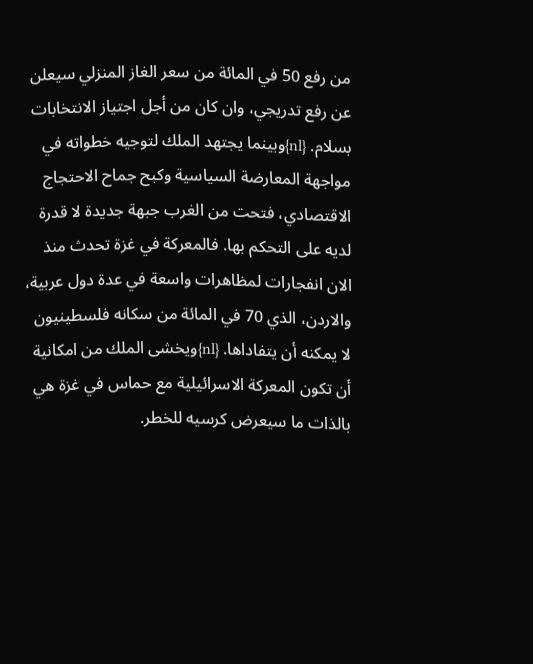من رفع 50 في المائة من سعر الغاز المنزلي سيعلن عن رفع تدريجي، وان كان من أجل اجتياز الانتخابات بسلام. {nl}وبينما يجتهد الملك لتوجيه خطواته في مواجهة المعارضة السياسية وكبح جماح الاحتجاج الاقتصادي، فتحت من الغرب جبهة جديدة لا قدرة لديه على التحكم بها. فالمعركة في غزة تحدث منذ الان انفجارات لمظاهرات واسعة في عدة دول عربية، والاردن، الذي 70 في المائة من سكانه فلسطينيون لا يمكنه أن يتفاداها. {nl}ويخشى الملك من امكانية أن تكون المعركة الاسرائيلية مع حماس في غزة هي بالذات ما سيعرض كرسيه للخطر.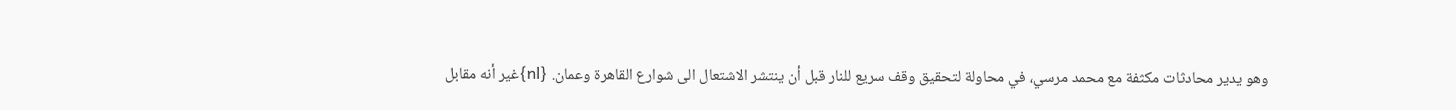وهو يدير محادثات مكثفة مع محمد مرسي، في محاولة لتحقيق وقف سريع للنار قبل أن ينتشر الاشتعال الى شوارع القاهرة وعمان. {nl}غير أنه مقابل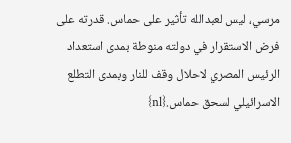مرسي، ليس لعبدالله تأثير على حماس. قدرته على فرض الاستقرار في دولته منوطة بمدى استعداد الرئيس المصري لاحلال وقف للنار وبمدى التطلع الاسرائيلي لسحق حماس.{nl}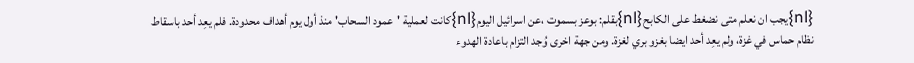{nl}يجب ان نعلم متى نضغط على الكابح{nl}بقلم: بوعز بسموت ،عن اسرائيل اليوم{nl}كانت لعملية 'عمود السحاب' منذ أول يوم أهداف محدودة. فلم يعِد أحد باسقاط نظام حماس في غزة، ولم يعِد أحد ايضا بغزو بري لغزة. ومن جهة اخرى وُجد التزام باعادة الهدوء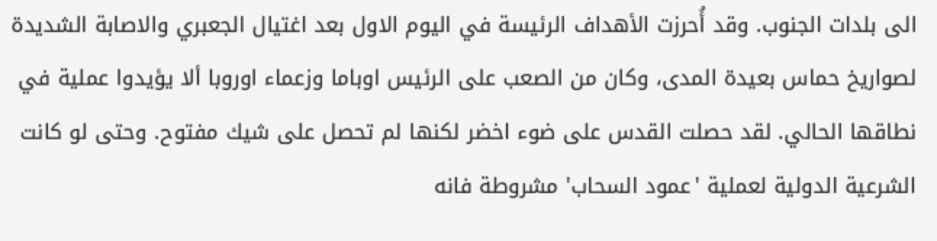الى بلدات الجنوب. وقد أُحرزت الأهداف الرئيسة في اليوم الاول بعد اغتيال الجعبري والاصابة الشديدة لصواريخ حماس بعيدة المدى، وكان من الصعب على الرئيس اوباما وزعماء اوروبا ألا يؤيدوا عملية في نطاقها الحالي. لقد حصلت القدس على ضوء اخضر لكنها لم تحصل على شيك مفتوح. وحتى لو كانت الشرعية الدولية لعملية 'عمود السحاب' مشروطة فانه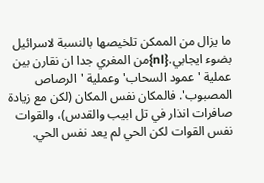ما يزال من الممكن تلخيصها بالنسبة لاسرائيل بضوء ايجابي.{nl}من المغري جدا ان نقارن بين عملية 'عمود السحاب' وعملية 'الرصاص المصبوب'. فالمكان نفس المكان (لكن مع زيادة صافرات انذار في تل ابيب والقدس)، والقوات نفس القوات لكن الحي لم يعد نفس الحي.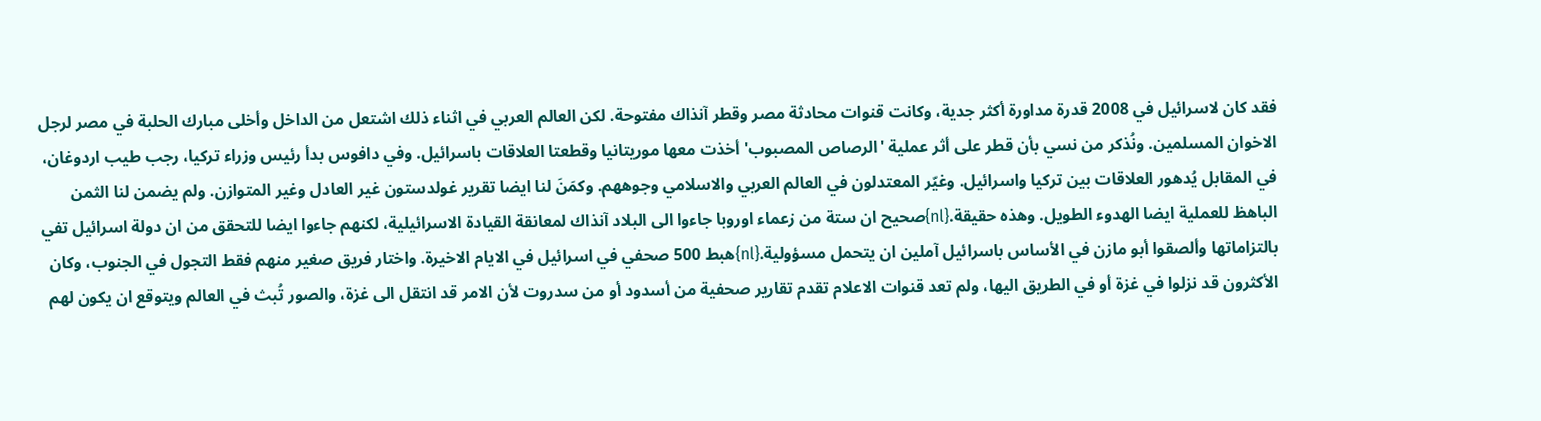فقد كان لاسرائيل في 2008 قدرة مداورة أكثر جدية، وكانت قنوات محادثة مصر وقطر آنذاك مفتوحة. لكن العالم العربي في اثناء ذلك اشتعل من الداخل وأخلى مبارك الحلبة في مصر لرجل الاخوان المسلمين. ونُذكر من نسي بأن قطر على أثر عملية 'الرصاص المصبوب' أخذت معها موريتانيا وقطعتا العلاقات باسرائيل. وفي دافوس بدأ رئيس وزراء تركيا، رجب طيب اردوغان، في المقابل يُدهور العلاقات بين تركيا واسرائيل. وغيّر المعتدلون في العالم العربي والاسلامي وجوههم. وكمَنَ لنا ايضا تقرير غولدستون غير العادل وغير المتوازن. ولم يضمن لنا الثمن الباهظ للعملية ايضا الهدوء الطويل. وهذه حقيقة.{nl}صحيح ان ستة من زعماء اوروبا جاءوا الى البلاد آنذاك لمعانقة القيادة الاسرائيلية، لكنهم جاءوا ايضا للتحقق من ان دولة اسرائيل تفي بالتزاماتها وألصقوا أبو مازن في الأساس باسرائيل آملين ان يتحمل مسؤولية.{nl}هبط 500 صحفي في اسرائيل في الايام الاخيرة. واختار فريق صغير منهم فقط التجول في الجنوب، وكان الأكثرون قد نزلوا في غزة أو في الطريق اليها، ولم تعد قنوات الاعلام تقدم تقارير صحفية من أسدود أو من سدروت لأن الامر قد انتقل الى غزة، والصور تُبث في العالم ويتوقع ان يكون لهم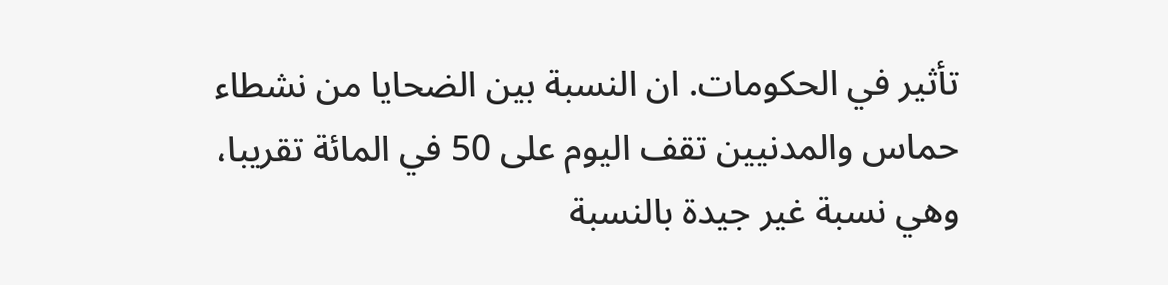تأثير في الحكومات. ان النسبة بين الضحايا من نشطاء حماس والمدنيين تقف اليوم على 50 في المائة تقريبا، وهي نسبة غير جيدة بالنسبة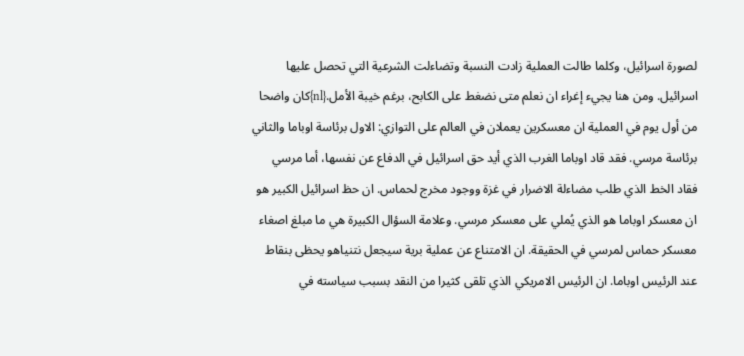لصورة اسرائيل، وكلما طالت العملية زادت النسبة وتضاءلت الشرعية التي تحصل عليها اسرائيل. ومن هنا يجيء إغراء ان نعلم متى نضغط على الكابح، برغم خيبة الأمل.{nl}كان واضحا من أول يوم في العملية ان معسكرين يعملان في العالم على التوازي: الاول برئاسة اوباما والثاني برئاسة مرسي. فقد قاد اوباما الغرب الذي أيد حق اسرائيل في الدفاع عن نفسها، أما مرسي فقاد الخط الذي طلب مضاءلة الاضرار في غزة ووجود مخرج لحماس. ان حظ اسرائيل الكبير هو ان معسكر اوباما هو الذي يُملي على معسكر مرسي. وعلامة السؤال الكبيرة هي ما مبلغ اصغاء معسكر حماس لمرسي في الحقيقة. ان الامتناع عن عملية برية سيجعل نتنياهو يحظى بنقاط عند الرئيس اوباما. ان الرئيس الامريكي الذي تلقى كثيرا من النقد بسبب سياسته في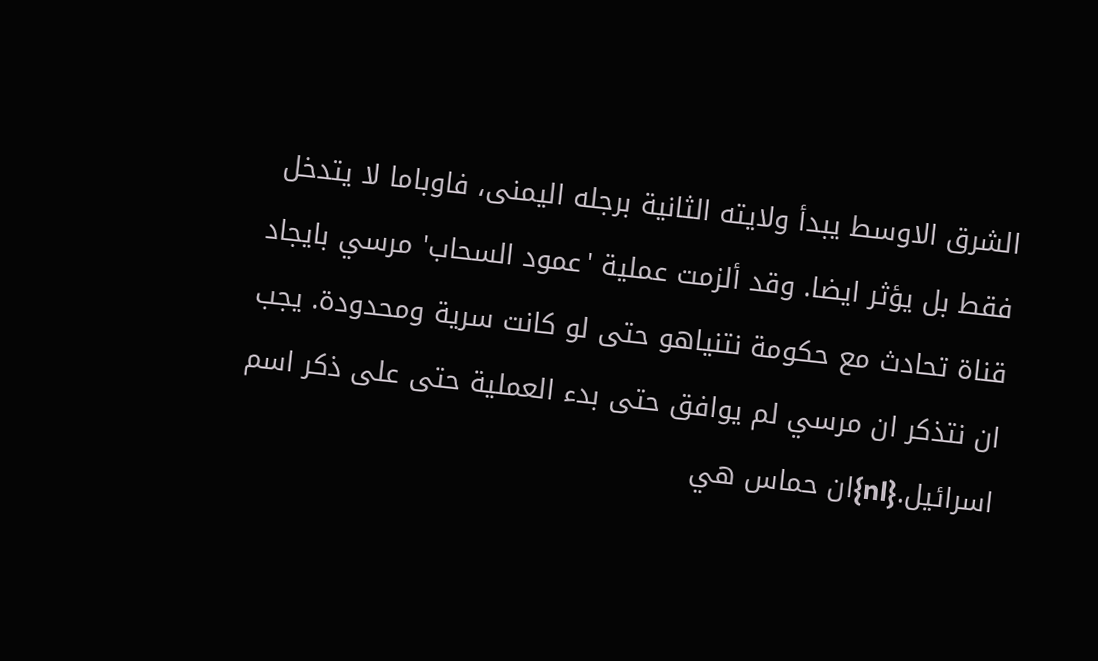الشرق الاوسط يبدأ ولايته الثانية برجله اليمنى، فاوباما لا يتدخل فقط بل يؤثر ايضا. وقد ألزمت عملية 'عمود السحاب' مرسي بايجاد قناة تحادث مع حكومة نتنياهو حتى لو كانت سرية ومحدودة. يجب ان نتذكر ان مرسي لم يوافق حتى بدء العملية حتى على ذكر اسم اسرائيل.{nl}ان حماس هي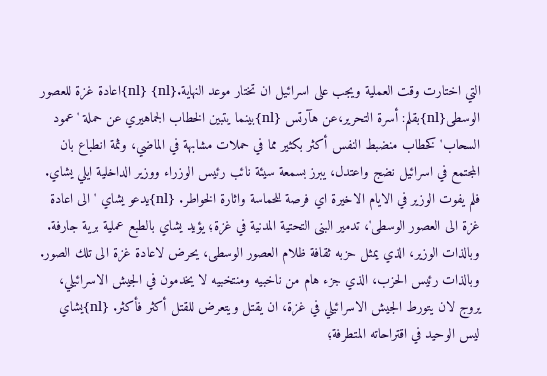التي اختارت وقت العملية ويجب على اسرائيل ان تختار موعد النهاية.{nl} {nl}اعادة غزة للعصور الوسطى{nl}بقلم: أسرة التحرير،عن هآرتس {nl}بينما يتبين الخطاب الجماهيري عن حملة 'عمود السحاب' كخطاب منضبط النفس أكثر بكثير مما في حملات مشابهة في الماضي، وثمة انطباع بان المجتمع في اسرائيل نضج واعتدل، يبرز بسمعة سيئة نائب رئيس الوزراء ووزير الداخلية ايلي يشاي. فلم يفوت الوزير في الايام الاخيرة اي فرصة للحماسة واثارة الخواطر. {nl}يدعو يشاي 'الى اعادة غزة الى العصور الوسطى'، تدمير البنى التحتية المدنية في غزة؛ يؤيد يشاي بالطبع عملية برية جارفة. وبالذات الوزير، الذي يمثل حزبه ثقافة ظلام العصور الوسطى، يحرض لاعادة غزة الى تلك الصور. وبالذات رئيس الحزب، الذي جزء هام من ناخبيه ومنتخبيه لا يخدمون في الجيش الاسرائيلي، يروج لان يتورط الجيش الاسرائيلي في غزة، ان يقتل ويتعرض للقتل أكثر فأكثر. {nl}يشاي ليس الوحيد في اقتراحاته المتطرفة؛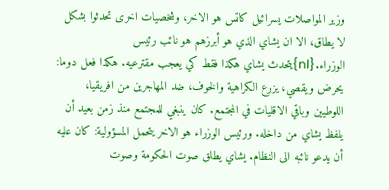وزير المواصلات يسرائيل كاتس هو الاخر، وشخصيات اخرى تحدثوا بشكل لا يطاق، الا ان يشاي الذي هو أبرزهم هو نائب رئيس الوزراء.{nl}يتحدث يشاي هكذا فقط كي يعجب مقترعيه. هكذا فعل دوما: يحرض ويقصي، يزرع الكراهية والخوف، ضد المهاجرين من افريقيا، اللوطيين وباقي الاقليات في المجتمع. كان ينبغي للمجتمع منذ زمن بعيد أن يلفظ يشاي من داخله. ورئيس الوزراء هو الاخر يتحمل المسؤولية: كان عليه أن يدعو نائبه الى النظام. يشاي يطلق صوت الحكومة وصوت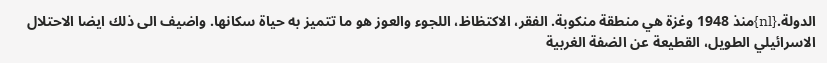الدولة.{nl}منذ 1948 وغزة هي منطقة منكوبة. الفقر، الاكتظاظ، اللجوء والعوز هو ما تتميز به حياة سكانها. واضيف الى ذلك ايضا الاحتلال الاسرائيلي الطويل، القطيعة عن الضفة الغربية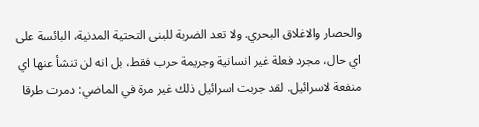والحصار والاغلاق البحري. ولا تعد الضربة للبنى التحتية المدنية، البائسة على اي حال، مجرد فعلة غير انسانية وجريمة حرب فقط، بل انه لن تنشأ عنها اي منفعة لاسرائيل. لقد جربت اسرائيل ذلك غير مرة في الماضي: دمرت طرقا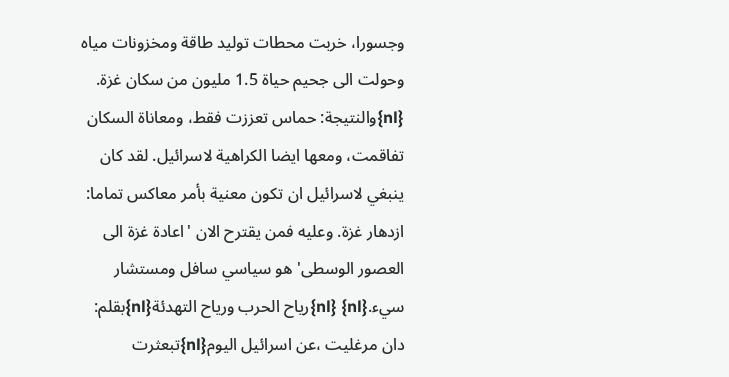وجسورا، خربت محطات توليد طاقة ومخزونات مياه وحولت الى جحيم حياة 1.5 مليون من سكان غزة. {nl}والنتيجة: حماس تعززت فقط، ومعاناة السكان تفاقمت، ومعها ايضا الكراهية لاسرائيل. لقد كان ينبغي لاسرائيل ان تكون معنية بأمر معاكس تماما: ازدهار غزة. وعليه فمن يقترح الان 'اعادة غزة الى العصور الوسطى' هو سياسي سافل ومستشار سيء.{nl} {nl}رياح الحرب ورياح التهدئة{nl}بقلم: دان مرغليت ،عن اسرائيل اليوم{nl}تبعثرت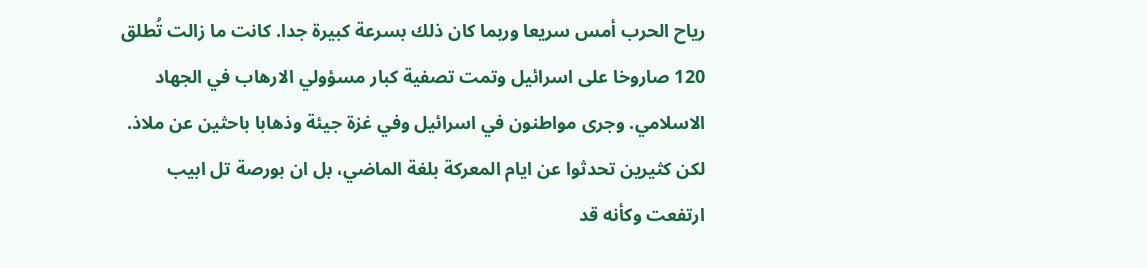رياح الحرب أمس سريعا وربما كان ذلك بسرعة كبيرة جدا. كانت ما زالت تُطلق 120 صاروخا على اسرائيل وتمت تصفية كبار مسؤولي الارهاب في الجهاد الاسلامي. وجرى مواطنون في اسرائيل وفي غزة جيئة وذهابا باحثين عن ملاذ. لكن كثيرين تحدثوا عن ايام المعركة بلغة الماضي، بل ان بورصة تل ابيب ارتفعت وكأنه قد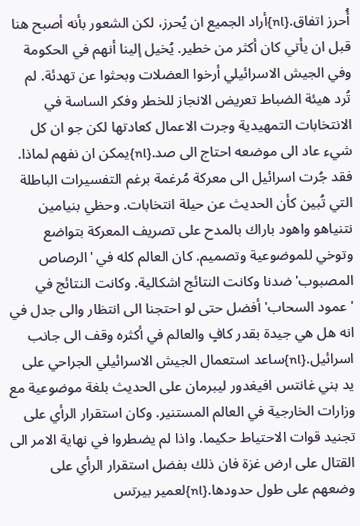أُحرز اتفاق.{nl}أراد الجميع ان يُحرز، لكن الشعور بأنه أصبح هنا قبل ان يأتي كان أكثر من خطير. يُخيل إلينا أنهم في الحكومة وفي الجيش الاسرائيلي أرخوا العضلات وبحثوا عن تهدئة. لم تُرد هيئة الضباط تعريض الانجاز للخطر وفكر الساسة في الانتخابات التمهيدية وجرت الاعمال كعادتها لكن جو ان كل شيء عاد الى موضعه احتاج الى صد.{nl}يمكن ان نفهم لماذا. فقد جُرت اسرائيل الى معركة مُرغمة برغم التفسيرات الباطلة التي تُبين كأن الحديث عن حيلة انتخابات. وحظي بنيامين نتنياهو واهود باراك بالمدح على تصريف المعركة بتواضع وتوخي للموضوعية وتصميم. كان العالم كله في 'الرصاص المصبوب' ضدنا وكانت النتائج اشكالية. وكانت النتائج في 'عمود السحاب' أفضل حتى لو احتجنا الى انتظار والى جدل في انه هل هي جيدة بقدر كافٍ والعالم في أكثره وقف الى جانب اسرائيل.{nl}ساعد استعمال الجيش الاسرائيلي الجراحي على يد بني غانتس افيغدور ليبرمان على الحديث بلغة موضوعية مع وزارات الخارجية في العالم المستنير. وكان استقرار الرأي على تجنيد قوات الاحتياط حكيما. واذا لم يضطروا في نهاية الامر الى القتال على ارض غزة فان ذلك بفضل استقرار الرأي على وضعهم على طول حدودها.{nl}لعمير بيرتس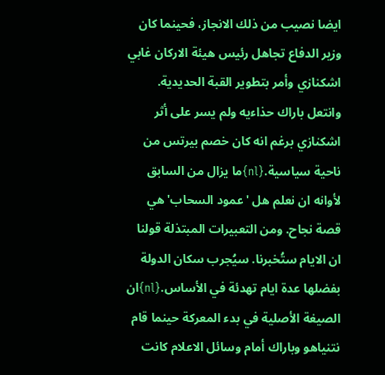ايضا نصيب من ذلك الانجاز، فحينما كان وزير الدفاع تجاهل رئيس هيئة الاركان غابي اشكنازي وأمر بتطوير القبة الحديدية. وانتعل باراك حذاءيه ولم يسر على أثر اشكنازي برغم انه كان خصم بيرتس من ناحية سياسية.{nl}ما يزال من السابق لأوانه ان نعلم هل 'عمود السحاب' هي قصة نجاح. ومن التعبيرات المبتذلة قولنا ان الايام ستُخبرنا. سيُجرب سكان الدولة بفضلها عدة ايام تهدئة في الأساس.{nl}ان الصيغة الأصلية في بدء المعركة حينما قام نتنياهو وباراك أمام وسائل الاعلام كانت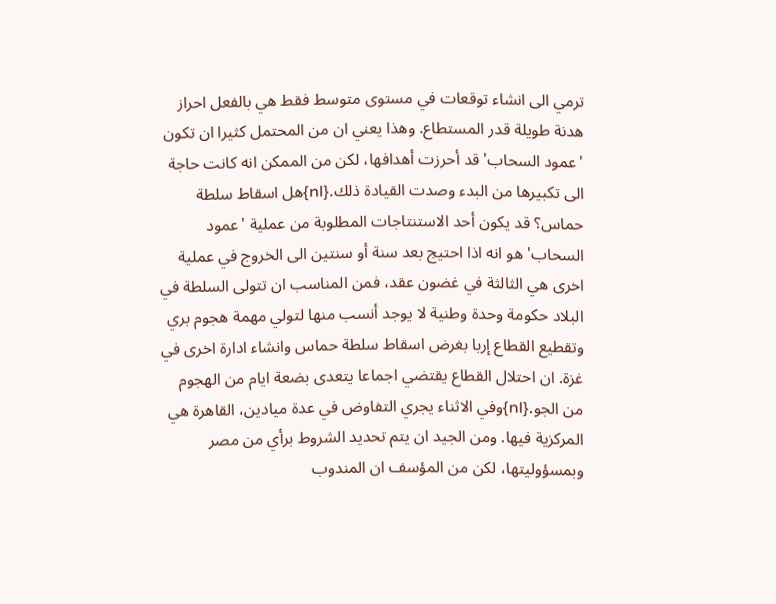ترمي الى انشاء توقعات في مستوى متوسط فقط هي بالفعل احراز هدنة طويلة قدر المستطاع. وهذا يعني ان من المحتمل كثيرا ان تكون 'عمود السحاب' قد أحرزت أهدافها، لكن من الممكن انه كانت حاجة الى تكبيرها من البدء وصدت القيادة ذلك.{nl}هل اسقاط سلطة حماس؟ قد يكون أحد الاستنتاجات المطلوبة من عملية 'عمود السحاب' هو انه اذا احتيج بعد سنة أو سنتين الى الخروج في عملية اخرى هي الثالثة في غضون عقد، فمن المناسب ان تتولى السلطة في البلاد حكومة وحدة وطنية لا يوجد أنسب منها لتولي مهمة هجوم بري وتقطيع القطاع إربا بغرض اسقاط سلطة حماس وانشاء ادارة اخرى في غزة. ان احتلال القطاع يقتضي اجماعا يتعدى بضعة ايام من الهجوم من الجو.{nl}وفي الاثناء يجري التفاوض في عدة ميادين، القاهرة هي المركزية فيها. ومن الجيد ان يتم تحديد الشروط برأي من مصر وبمسؤوليتها، لكن من المؤسف ان المندوب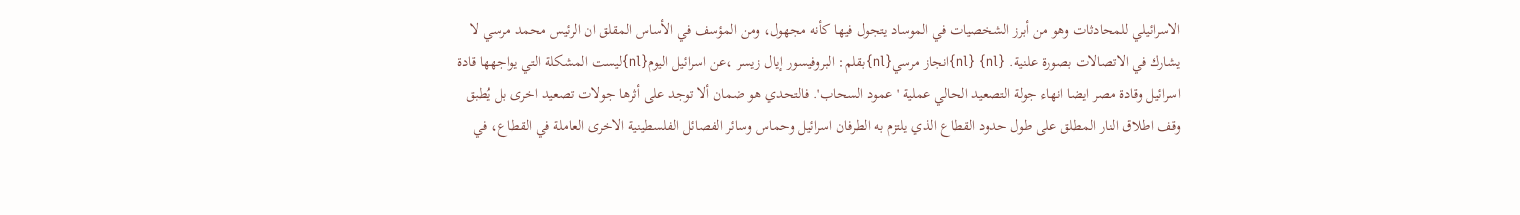الاسرائيلي للمحادثات وهو من أبرز الشخصيات في الموساد يتجول فيها كأنه مجهول، ومن المؤسف في الأساس المقلق ان الرئيس محمد مرسي لا يشارك في الاتصالات بصورة علنية. {nl} {nl}انجاز مرسي{nl}بقلم: البروفيسور إيال زيسر ،عن اسرائيل اليوم{nl}ليست المشكلة التي يواجهها قادة اسرائيل وقادة مصر ايضا انهاء جولة التصعيد الحالي عملية 'عمود السحاب'. فالتحدي هو ضمان ألا توجد على أثرها جولات تصعيد اخرى بل يُطبق وقف اطلاق النار المطلق على طول حدود القطاع الذي يلتزم به الطرفان اسرائيل وحماس وسائر الفصائل الفلسطينية الاخرى العاملة في القطاع، في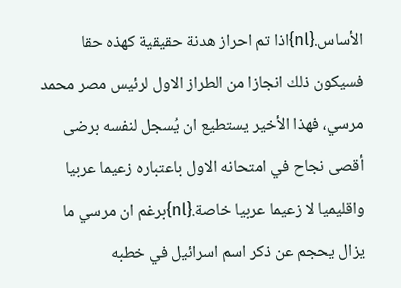الأساس.{nl}اذا تم احراز هدنة حقيقية كهذه حقا فسيكون ذلك انجازا من الطراز الاول لرئيس مصر محمد مرسي، فهذا الأخير يستطيع ان يُسجل لنفسه برضى أقصى نجاح في امتحانه الاول باعتباره زعيما عربيا واقليميا لا زعيما عربيا خاصة.{nl}برغم ان مرسي ما يزال يحجم عن ذكر اسم اسرائيل في خطبه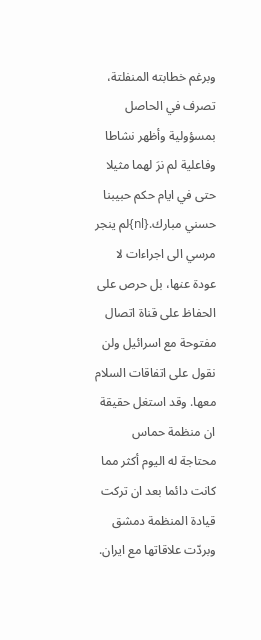وبرغم خطابته المنفلتة، تصرف في الحاصل بمسؤولية وأظهر نشاطا وفاعلية لم نرَ لهما مثيلا حتى في ايام حكم حبيبنا حسني مبارك.{nl}لم ينجر مرسي الى اجراءات لا عودة عنها، بل حرص على الحفاظ على قناة اتصال مفتوحة مع اسرائيل ولن نقول على اتفاقات السلام معها. وقد استغل حقيقة ان منظمة حماس محتاجة له اليوم أكثر مما كانت دائما بعد ان تركت قيادة المنظمة دمشق وبردّت علاقاتها مع ايران.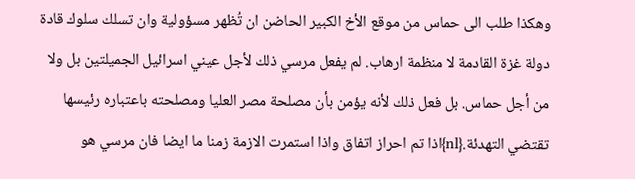وهكذا طلب الى حماس من موقع الأخ الكبير الحاضن ان تُظهر مسؤولية وان تسلك سلوك قادة دولة غزة القادمة لا منظمة ارهاب. لم يفعل مرسي ذلك لأجل عيني اسرائيل الجميلتين بل ولا من أجل حماس. بل فعل ذلك لأنه يؤمن بأن مصلحة مصر العليا ومصلحته باعتباره رئيسها تقتضي التهدئة.{nl}اذا تم احراز اتفاق واذا استمرت الازمة زمنا ما ايضا فان مرسي هو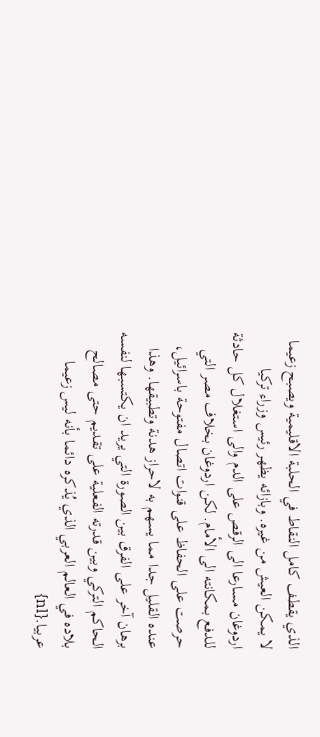الذي يقطف كامل النقاط في الحلبة الاقليمية ويصبح زعيما لا يمكن العيش من غيره. وبازائه يظهر رئيس وزراء تركيا اردوغان مسارعا الى الرقص على الدم والى استغلال كل حادثة للدفع بمكانته الى الأمام. لكن اردوغان بخلاف مصر التي حرصت على الحفاظ على قنوات اتصال مفتوحة باسرائيل، عنده القليل جدا مما يسهم به لاحراز هدنة وتطبيقها. وهذا برهان آخر على الفرق بين الصورة التي يريد ان يكتسبها لنفسه الحاكم التركي وبين قدرته الفعلية على تقديم حتى مصالح بلاده في العالم العربي الذي يُذكره دائما بأنه ليس زعيما عربيا.{nl}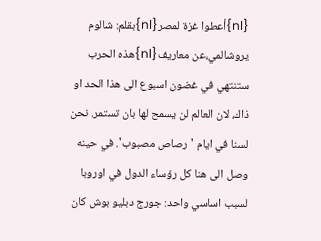{nl}أعطوا غزة لمصر{nl}بقلم: شالوم يروشالمي،عن معاريف{nl}هذه الحرب ستنتهي في غضون اسبوع الى هذا الحد او ذاك، لان العالم لن يسمح لها بان تستمر. نحن لسنا في ايام 'رصاص مصبوب'. في حينه وصل الى هنا كل رؤساء الدول في اوروبا لسبب اساسي واحد: جورج دبليو بوش كان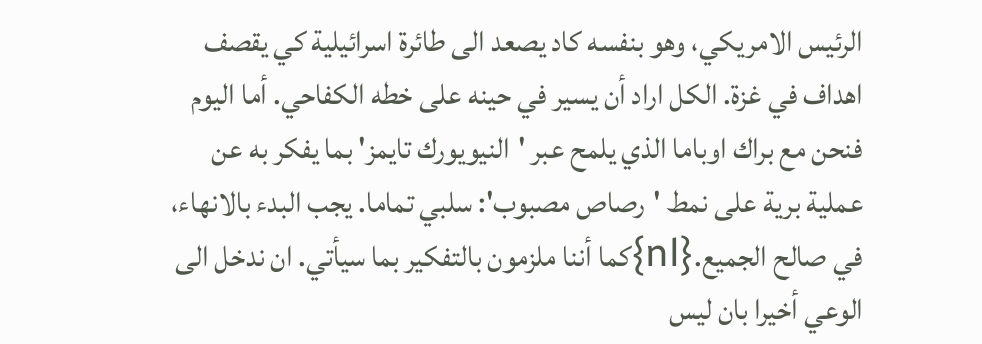الرئيس الامريكي، وهو بنفسه كاد يصعد الى طائرة اسرائيلية كي يقصف اهداف في غزة. الكل اراد أن يسير في حينه على خطه الكفاحي. أما اليوم فنحن مع براك اوباما الذي يلمح عبر 'النيويورك تايمز' بما يفكر به عن عملية برية على نمط 'رصاص مصبوب': سلبي تماما. يجب البدء بالانهاء، في صالح الجميع.{nl}كما أننا ملزمون بالتفكير بما سيأتي. ان ندخل الى الوعي أخيرا بان ليس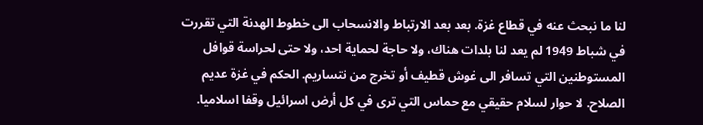لنا ما نبحث عنه في قطاع غزة. بعد بعد الارتباط والانسحاب الى خطوط الهدنة التي تقررت في شباط 1949 لم يعد لنا بلدات هناك، ولا حاجة لحماية احد، ولا حتى لحراسة قوافل المستوطنين التي تسافر الى غوش قطيف أو تخرج من نتساريم. الحكم في غزة عديم الصلاح. لا حوار لسلام حقيقي مع حماس التي ترى في كل أرض اسرائيل وقفا اسلاميا.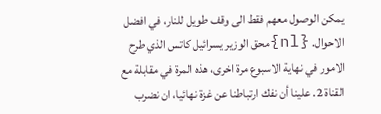يمكن الوصول معهم فقط الى وقف طويل للنار، في افضل الاحوال. {nl}محق الوزير يسرائيل كاتس الذي طرح الامور في نهاية الاسبوع مرة اخرى، هذه المرة في مقابلة مع القناة 2. علينا أن نفك ارتباطنا عن غزة نهائيا، ان نضرب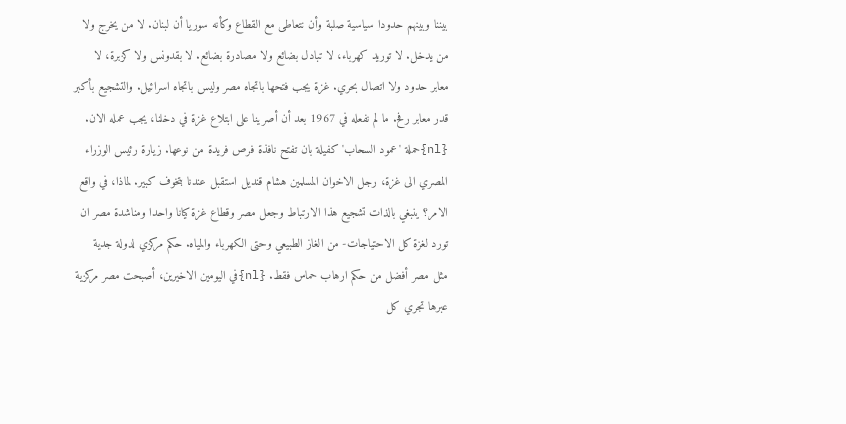بيننا وبينهم حدودا سياسية صلبة وأن نتعاطى مع القطاع وكأنه سوريا أن لبنان. لا من يخرج ولا من يدخل. لا توريد كهرباء، لا تبادل بضائع ولا مصادرة بضائع. لا بقدونس ولا كزبرة، لا معابر حدود ولا اتصال بحري. غزة يجب فتحها باتجاه مصر وليس باتجاه اسرائيل. والتشجيع بأكبر قدر معابر رفح. ما لم نفعله في 1967 بعد أن أصرينا على ابتلاع غزة في دخلنا، يجب عمله الان. {nl}حملة 'عمود السحاب' كفيلة بان تفتح نافذة فرص فريدة من نوعها. زيارة رئيس الوزراء المصري الى غزة، رجل الاخوان المسلمين هشام قنديل استقبل عندنا بتخوف كبير. لماذا، في واقع الامر؟ ينبغي بالذات تشجيع هذا الارتباط وجعل مصر وقطاع غزة كيانا واحدا ومناشدة مصر ان تورد لغزة كل الاحتياجات- من الغاز الطبيعي وحتى الكهرباء والمياه. حكم مركزي لدولة جدية مثل مصر أفضل من حكم ارهاب حماس فقط. {nl}في اليومين الاخيرين، أصبحت مصر مركزية عبرها تجري كل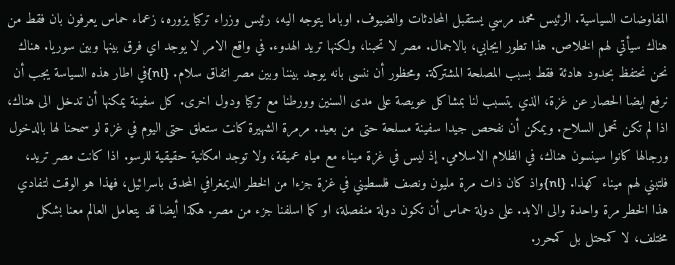المفاوضات السياسية. الرئيس محمد مرسي يستقبل المحادثات والضيوف. اوباما يتوجه اليه، رئيس وزراء تركيا يزوره، زعماء حماس يعرفون بان فقط من هناك سيأتي لهم الخلاص. هذا تطور ايجابي، بالاجمال. مصر لا تحبنا، ولكنها تريد الهدوء. في واقع الامر لا يوجد اي فرق بينها وبين سوريا. هناك نحن نحتفظ بحدود هادئة فقط بسبب المصلحة المشتركة. ومحظور أن ننسى بانه يوجد بيننا وبين مصر اتفاق سلام. {nl}في اطار هذه السياسة يجب أن نرفع ايضا الحصار عن غزة، الذي يتسبب لنا بمشاكل عويصة على مدى السنين وورطنا مع تركيا ودول اخرى. كل سفينة يمكنها أن تدخل الى هناك، اذا لم تكن تحمل السلاح. ويمكن أن نفحص جيدا سفينة مسلحة حتى من بعيد. مرمرة الشهيرة كانت ستعلق حتى اليوم في غزة لو سمحنا لها بالدخول ورجالها كانوا سينسون هناك، في الظلام الاسلامي. إذ ليس في غزة ميناء مع مياه عميقة، ولا توجد امكانية حقيقية للرسو. اذا كانت مصر تريد، فلتبني لهم ميناء كهذا. {nl}واذ كان ذات مرة مليون ونصف فلسطيني في غزة جزءا من الخطر الديمغرافي المحدق باسرائيل، فهذا هو الوقت لتفادي هذا الخطر مرة واحدة والى الابد. على دولة حماس أن تكون دولة منفصلة، او كما اسلفنا جزء من مصر. هكذا أيضا قد يتعامل العالم معنا بشكل مختلف، لا كمحتل بل كمحرر.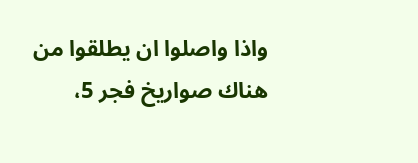واذا واصلوا ان يطلقوا من هناك صواريخ فجر 5،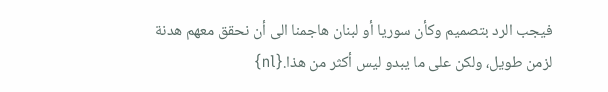فيجب الرد بتصميم وكأن سوريا أو لبنان هاجمنا الى أن نحقق معهم هدنة لزمن طويل، ولكن على ما يبدو ليس أكثر من هذا.{nl}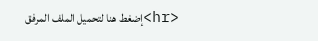<hr>إضغط هنا لتحميل الملف المرفق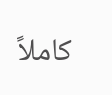كاملاً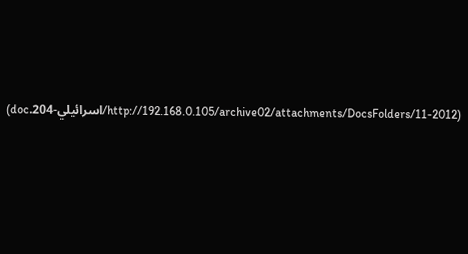(http://192.168.0.105/archive02/attachments/DocsFolders/11-2012/اسرائيلي-204.doc)